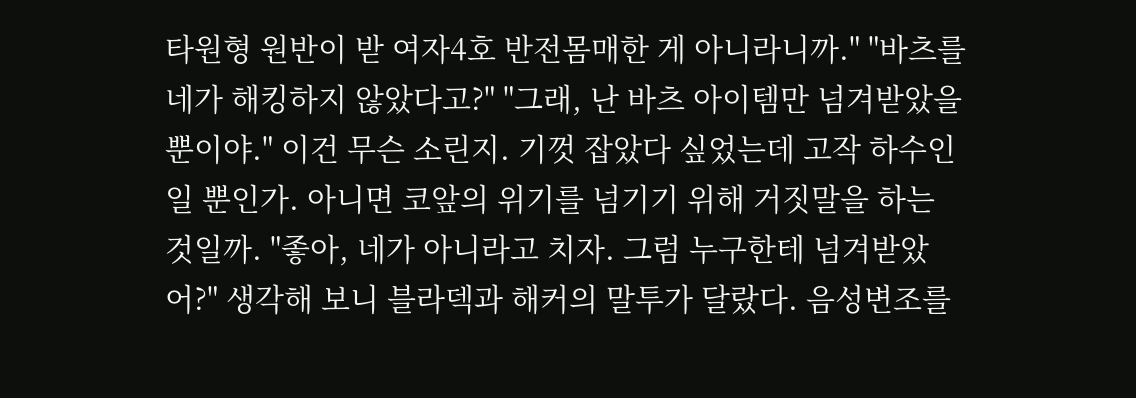타원형 원반이 받 여자4호 반전몸매한 게 아니라니까." "바츠를 네가 해킹하지 않았다고?" "그래, 난 바츠 아이템만 넘겨받았을 뿐이야." 이건 무슨 소린지. 기껏 잡았다 싶었는데 고작 하수인일 뿐인가. 아니면 코앞의 위기를 넘기기 위해 거짓말을 하는 것일까. "좋아, 네가 아니라고 치자. 그럼 누구한테 넘겨받았어?" 생각해 보니 블라덱과 해커의 말투가 달랐다. 음성변조를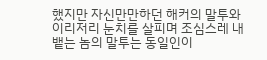했지만 자신만만하던 해커의 말투와 이리저리 눈치를 살피며 조심스레 내뱉는 놈의 말투는 동일인이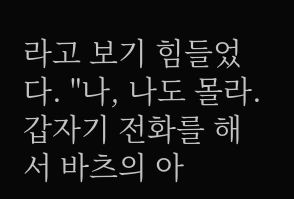라고 보기 힘들었다. "나, 나도 몰라. 갑자기 전화를 해서 바츠의 아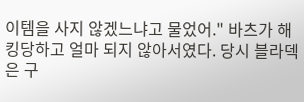이템을 사지 않겠느냐고 물었어." 바츠가 해킹당하고 얼마 되지 않아서였다. 당시 블라덱은 구